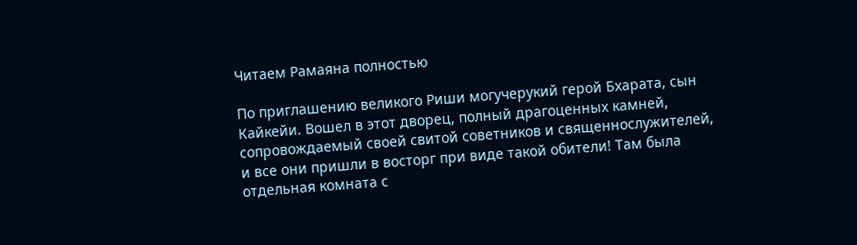Читаем Рамаяна полностью

По приглашению великого Риши могучерукий герой Бхарата, сын Кайкейи. Вошел в этот дворец, полный драгоценных камней, сопровождаемый своей свитой советников и священнослужителей, и все они пришли в восторг при виде такой обители! Там была отдельная комната с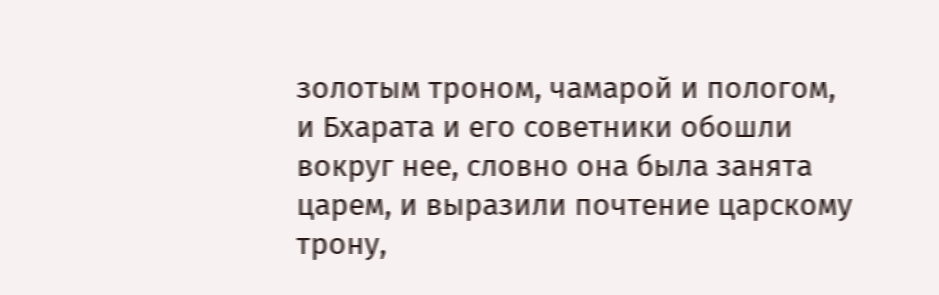золотым троном, чамарой и пологом, и Бхарата и его советники обошли вокруг нее, словно она была занята царем, и выразили почтение царскому трону,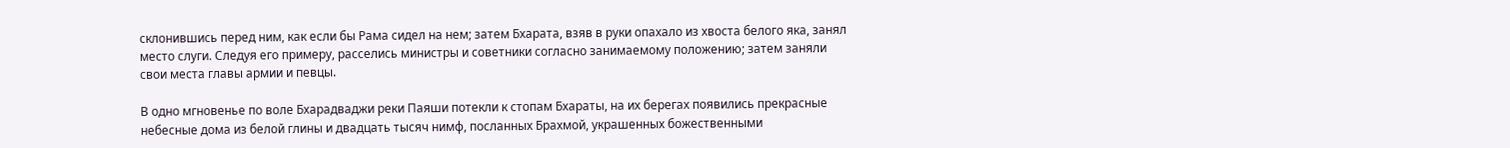склонившись перед ним, как если бы Рама сидел на нем; затем Бхарата, взяв в руки опахало из хвоста белого яка, занял место слуги. Следуя его примеру, расселись министры и советники согласно занимаемому положению; затем заняли свои места главы армии и певцы.

В одно мгновенье по воле Бхарадваджи реки Паяши потекли к стопам Бхараты, на их берегах появились прекрасные небесные дома из белой глины и двадцать тысяч нимф, посланных Брахмой, украшенных божественными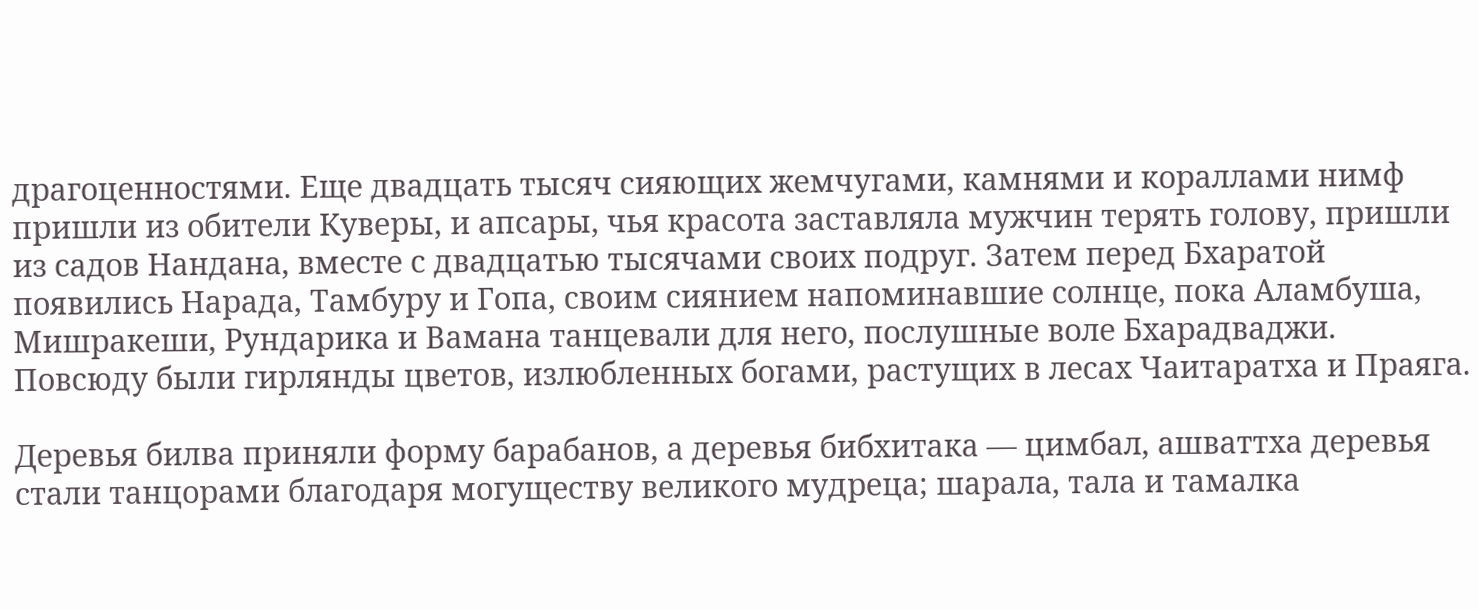драгоценностями. Еще двадцать тысяч сияющих жемчугами, камнями и кораллами нимф пришли из обители Куверы, и апсары, чья красота заставляла мужчин терять голову, пришли из садов Нандана, вместе с двадцатью тысячами своих подруг. Затем перед Бхаратой появились Нарада, Тамбуру и Гопа, своим сиянием напоминавшие солнце, пока Аламбуша, Мишракеши, Рундарика и Вамана танцевали для него, послушные воле Бхарадваджи. Повсюду были гирлянды цветов, излюбленных богами, растущих в лесах Чаитаратха и Праяга.

Деревья билва приняли форму барабанов, а деревья бибхитака — цимбал, ашваттха деревья стали танцорами благодаря могуществу великого мудреца; шарала, тала и тамалка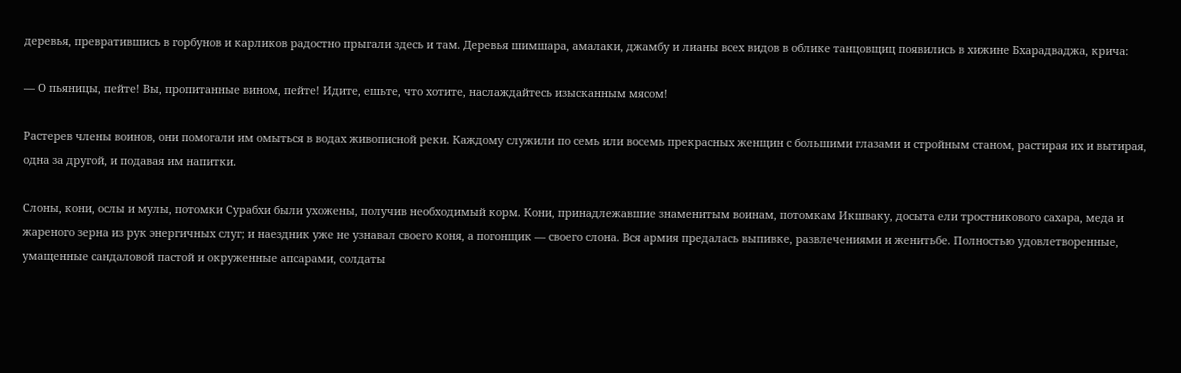деревья, превратившись в горбунов и карликов радостно прыгали здесь и там. Деревья шимшара, амалаки, джамбу и лианы всех видов в облике танцовщиц появились в хижине Бхарадваджа, крича:

— О пьяницы, пейте! Вы, пропитанные вином, пейте! Идите, ешьте, что хотите, наслаждайтесь изысканным мясом!

Растерев члены воинов, они помогали им омыться в водах живописной реки. Каждому служили по семь или восемь прекрасных женщин с большими глазами и стройным станом, растирая их и вытирая, одна за другой, и подавая им напитки.

Слоны, кони, ослы и мулы, потомки Сурабхи были ухожены, получив необходимый корм. Кони, принадлежавшие знаменитым воинам, потомкам Икшваку, досыта ели тростникового сахара, меда и жареного зерна из рук энергичных слуг; и наездник уже не узнавал своего коня, а погонщик — своего слона. Вся армия предалась выпивке, развлечениями и женитьбе. Полностью удовлетворенные, умащенные сандаловой пастой и окруженные апсарами, солдаты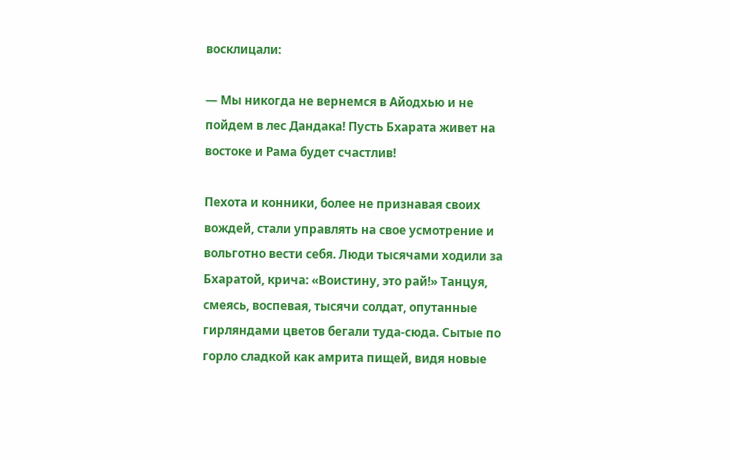восклицали:

— Мы никогда не вернемся в Айодхью и не пойдем в лес Дандака! Пусть Бхарата живет на востоке и Рама будет счастлив!

Пехота и конники, более не признавая своих вождей, стали управлять на свое усмотрение и вольготно вести себя. Люди тысячами ходили за Бхаратой, крича: «Воистину, это рай!» Танцуя, смеясь, воспевая, тысячи солдат, опутанные гирляндами цветов бегали туда-сюда. Сытые по горло сладкой как амрита пищей, видя новые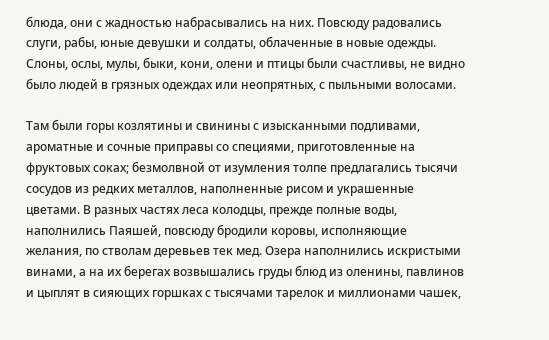блюда, они с жадностью набрасывались на них. Повсюду радовались слуги, рабы, юные девушки и солдаты, облаченные в новые одежды. Слоны, ослы, мулы, быки, кони, олени и птицы были счастливы, не видно было людей в грязных одеждах или неопрятных, с пыльными волосами.

Там были горы козлятины и свинины с изысканными подливами, ароматные и сочные приправы со специями, приготовленные на фруктовых соках; безмолвной от изумления толпе предлагались тысячи сосудов из редких металлов, наполненные рисом и украшенные цветами. В разных частях леса колодцы, прежде полные воды, наполнились Паяшей, повсюду бродили коровы, исполняющие желания, по стволам деревьев тек мед. Озера наполнились искристыми винами, а на их берегах возвышались груды блюд из оленины, павлинов и цыплят в сияющих горшках с тысячами тарелок и миллионами чашек,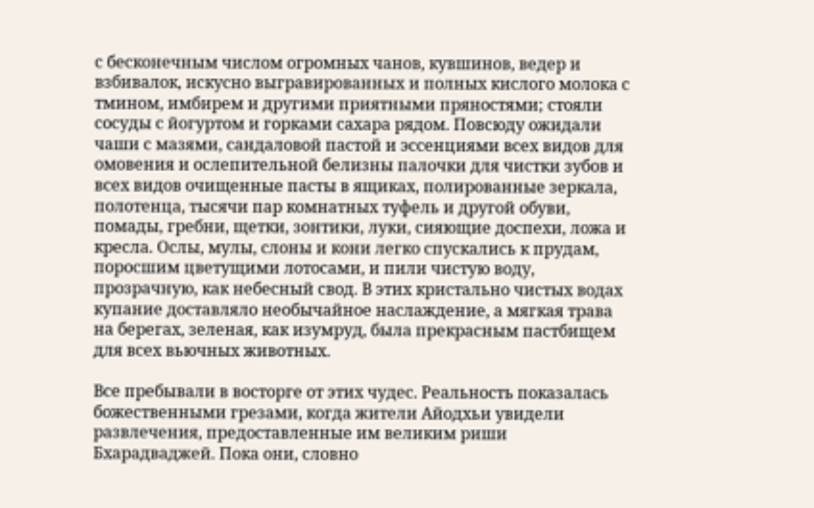с бесконечным числом огромных чанов, кувшинов, ведер и взбивалок, искусно выгравированных и полных кислого молока с тмином, имбирем и другими приятными пряностями; стояли сосуды с йогуртом и горками сахара рядом. Повсюду ожидали чаши с мазями, сандаловой пастой и эссенциями всех видов для омовения и ослепительной белизны палочки для чистки зубов и всех видов очищенные пасты в ящиках, полированные зеркала, полотенца, тысячи пар комнатных туфель и другой обуви, помады, гребни, щетки, зонтики, луки, сияющие доспехи, ложа и кресла. Ослы, мулы, слоны и кони легко спускались к прудам, поросшим цветущими лотосами, и пили чистую воду, прозрачную, как небесный свод. В этих кристально чистых водах купание доставляло необычайное наслаждение, а мягкая трава на берегах, зеленая, как изумруд, была прекрасным пастбищем для всех вьючных животных.

Все пребывали в восторге от этих чудес. Реальность показалась божественными грезами, когда жители Айодхьи увидели развлечения, предоставленные им великим риши Бхарадваджей. Пока они, словно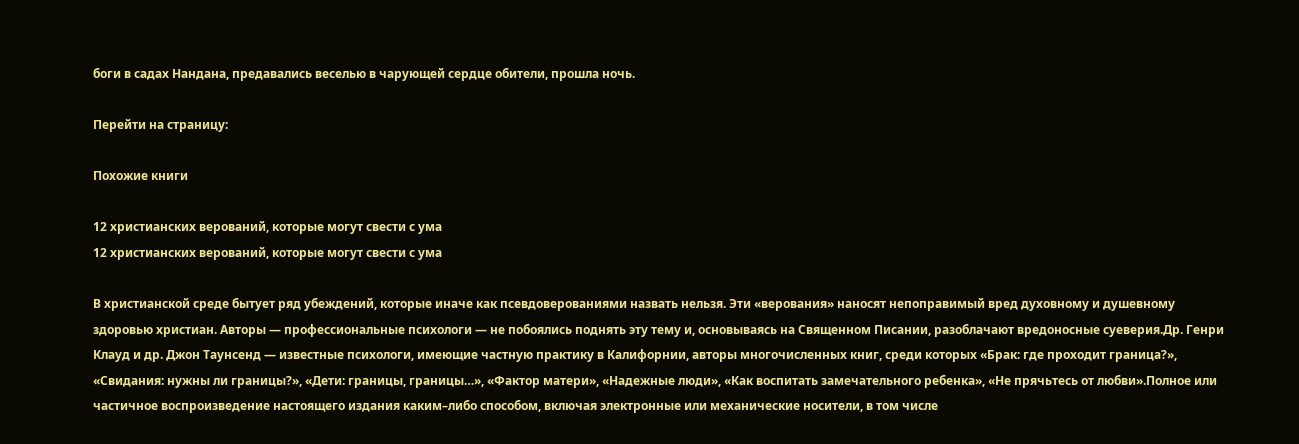боги в садах Нандана, предавались веселью в чарующей сердце обители, прошла ночь.

Перейти на страницу:

Похожие книги

12 христианских верований, которые могут свести с ума
12 христианских верований, которые могут свести с ума

В христианской среде бытует ряд убеждений, которые иначе как псевдоверованиями назвать нельзя. Эти «верования» наносят непоправимый вред духовному и душевному здоровью христиан. Авторы — профессиональные психологи — не побоялись поднять эту тему и, основываясь на Священном Писании, разоблачают вредоносные суеверия.Др. Генри Клауд и др. Джон Таунсенд — известные психологи, имеющие частную практику в Калифорнии, авторы многочисленных книг, среди которых «Брак: где проходит граница?», «Свидания: нужны ли границы?», «Дети: границы, границы…», «Фактор матери», «Надежные люди», «Как воспитать замечательного ребенка», «Не прячьтесь от любви».Полное или частичное воспроизведение настоящего издания каким–либо способом, включая электронные или механические носители, в том числе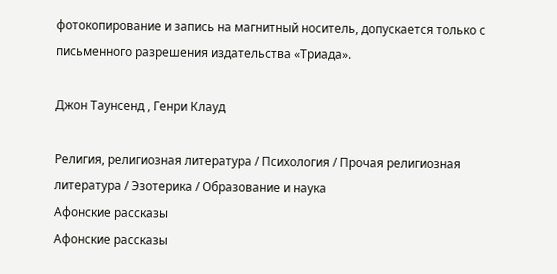фотокопирование и запись на магнитный носитель, допускается только с письменного разрешения издательства «Триада».

Джон Таунсенд , Генри Клауд

Религия, религиозная литература / Психология / Прочая религиозная литература / Эзотерика / Образование и наука
Афонские рассказы
Афонские рассказы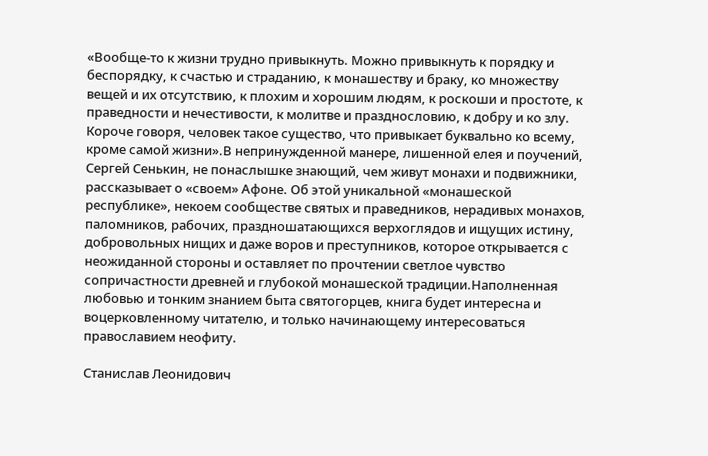«Вообще-то к жизни трудно привыкнуть. Можно привыкнуть к порядку и беспорядку, к счастью и страданию, к монашеству и браку, ко множеству вещей и их отсутствию, к плохим и хорошим людям, к роскоши и простоте, к праведности и нечестивости, к молитве и празднословию, к добру и ко злу. Короче говоря, человек такое существо, что привыкает буквально ко всему, кроме самой жизни».В непринужденной манере, лишенной елея и поучений, Сергей Сенькин, не понаслышке знающий, чем живут монахи и подвижники, рассказывает о «своем» Афоне. Об этой уникальной «монашеской республике», некоем сообществе святых и праведников, нерадивых монахов, паломников, рабочих, праздношатающихся верхоглядов и ищущих истину, добровольных нищих и даже воров и преступников, которое открывается с неожиданной стороны и оставляет по прочтении светлое чувство сопричастности древней и глубокой монашеской традиции.Наполненная любовью и тонким знанием быта святогорцев, книга будет интересна и воцерковленному читателю, и только начинающему интересоваться православием неофиту.

Станислав Леонидович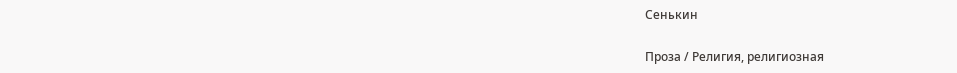Сенькин

Проза / Религия, религиозная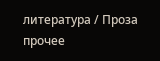литература / Проза прочее